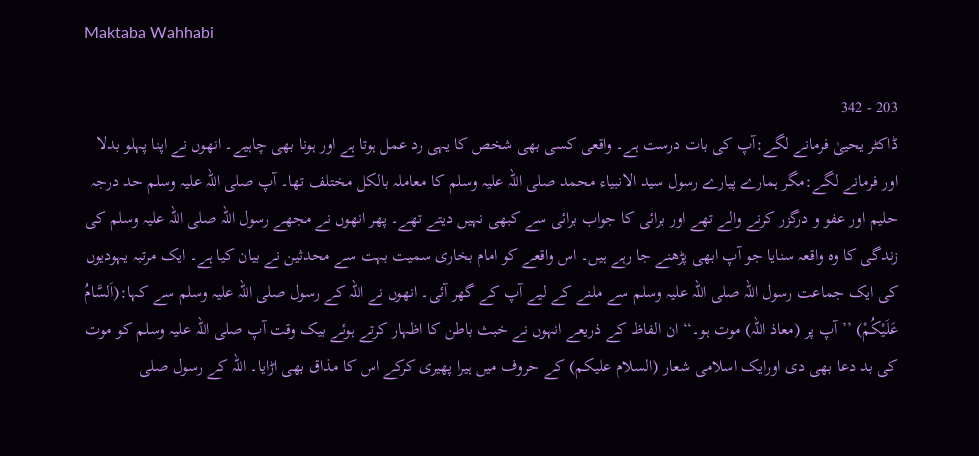Maktaba Wahhabi

203 - 342
ڈاکٹر یحییٰ فرمانے لگے:آپ کی بات درست ہے۔ واقعی کسی بھی شخص کا یہی رد عمل ہوتا ہے اور ہونا بھی چاہیے۔ انھوں نے اپنا پہلو بدلا اور فرمانے لگے:مگر ہمارے پیارے رسول سید الانبیاء محمد صلی اللہ علیہ وسلم کا معاملہ بالکل مختلف تھا۔ آپ صلی اللہ علیہ وسلم حد درجہ حلیم اور عفو و درگزر کرنے والے تھے اور برائی کا جواب برائی سے کبھی نہیں دیتے تھے۔ پھر انھوں نے مجھے رسول اللہ صلی اللہ علیہ وسلم کی زندگی کا وہ واقعہ سنایا جو آپ ابھی پڑھنے جا رہے ہیں۔ اس واقعے کو امام بخاری سمیت بہت سے محدثین نے بیان کیا ہے۔ ایک مرتبہ یہودیوں کی ایک جماعت رسول اللہ صلی اللہ علیہ وسلم سے ملنے کے لیے آپ کے گھر آئی۔ انھوں نے اللہ کے رسول صلی اللہ علیہ وسلم سے کہا:(اَلسَّامُ عَلَیْکُمْ) ’’ آپ پر (معاذ اللہ) موت ہو۔‘‘ ان الفاظ کے ذریعے انہوں نے خبث باطن کا اظہار کرتے ہوئے بیک وقت آپ صلی اللہ علیہ وسلم کو موت کی بد دعا بھی دی اورایک اسلامی شعار (السلام علیکم) کے حروف میں ہیرا پھیری کرکے اس کا مذاق بھی اڑایا۔ اللہ کے رسول صلی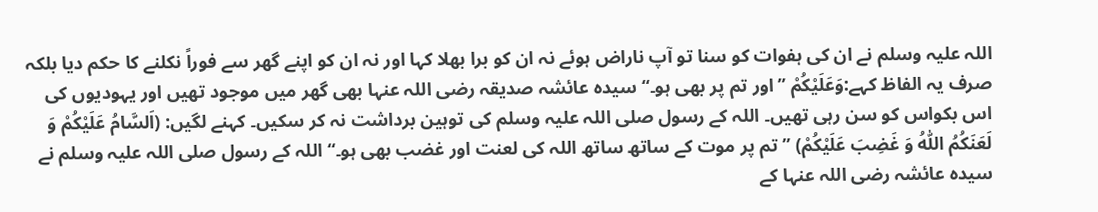اللہ علیہ وسلم نے ان کی ہفوات کو سنا تو آپ ناراض ہوئے نہ ان کو برا بھلا کہا اور نہ ان کو اپنے گھر سے فوراً نکلنے کا حکم دیا بلکہ صرف یہ الفاظ کہے:وَعَلَیْکُمْ ’’اور تم پر بھی ہو۔‘‘ سیدہ عائشہ صدیقہ رضی اللہ عنہا بھی گھر میں موجود تھیں اور یہودیوں کی اس بکواس کو سن رہی تھیں۔ اللہ کے رسول صلی اللہ علیہ وسلم کی توہین برداشت نہ کر سکیں۔ کہنے لگیں: (اَلسَّامُ عَلَیْکُمْ وَ لَعَنَکُمُ اللّٰہُ وَ غَضِبَ عَلَیْکُمْ) ’’تم پر موت کے ساتھ ساتھ اللہ کی لعنت اور غضب بھی ہو۔‘‘ اللہ کے رسول صلی اللہ علیہ وسلم نے سیدہ عائشہ رضی اللہ عنہا کے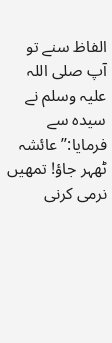الفاظ سنے تو آپ صلی اللہ علیہ وسلم نے سیدہ سے فرمایا:’’عائشہ ٹھہر جاؤ! تمھیں نرمی کرنی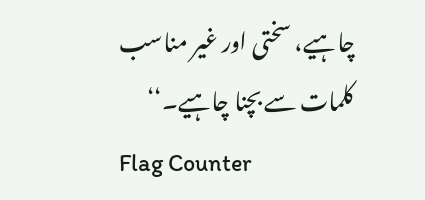چاہیے، سختی اور غیر مناسب کلمات سے بچنا چاہیے۔‘‘
Flag Counter